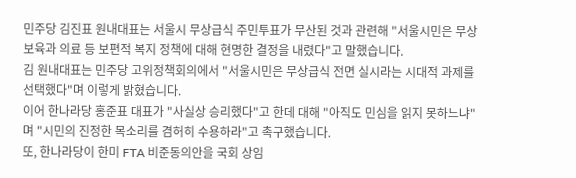민주당 김진표 원내대표는 서울시 무상급식 주민투표가 무산된 것과 관련해 "서울시민은 무상 보육과 의료 등 보편적 복지 정책에 대해 현명한 결정을 내렸다"고 말했습니다.
김 원내대표는 민주당 고위정책회의에서 "서울시민은 무상급식 전면 실시라는 시대적 과제를 선택했다"며 이렇게 밝혔습니다.
이어 한나라당 홍준표 대표가 "사실상 승리했다"고 한데 대해 "아직도 민심을 읽지 못하느냐"며 "시민의 진정한 목소리를 겸허히 수용하라"고 촉구했습니다.
또, 한나라당이 한미 FTA 비준동의안을 국회 상임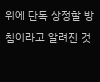위에 단독 상정할 방침이라고 알려진 것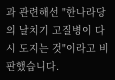과 관련해선 "한나라당의 날치기 고질병이 다시 도지는 것"이라고 비판했습니다.